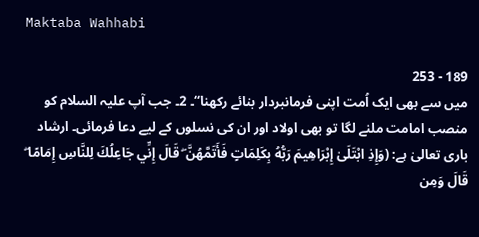Maktaba Wahhabi

189 - 253
میں سے بھی ایک اُمت اپنی فرمانبردار بنائے رکھنا‘‘۔ 2۔ جب آپ علیہ السلام کو منصب امامت ملنے لگا تو بھی اولاد اور ان کی نسلوں کے لیے دعا فرمائی۔ ارشاد باری تعالیٰ ہے: (وَإِذِ ابْتَلَىٰ إِبْرَاهِيمَ رَبُّهُ بِكَلِمَاتٍ فَأَتَمَّهُنَّ ۖ قَالَ إِنِّي جَاعِلُكَ لِلنَّاسِ إِمَامًا ۖ قَالَ وَمِن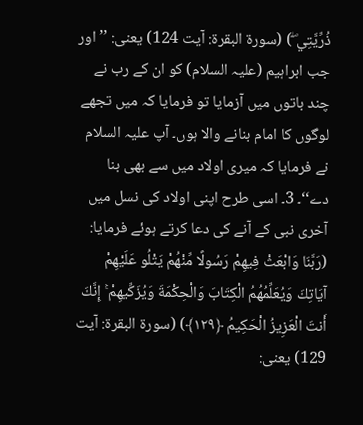ذُرِّيَّتِي ۖ) (سورۃ البقرۃ: آیت 124) یعنی: ’’اور جب ابراہیم (علیہ السلام) کو ان کے رب نے چند باتوں میں آزمایا تو فرمایا کہ میں تجھے لوگوں کا امام بنانے والا ہوں۔ آپ علیہ السلام نے فرمایا کہ میری اولاد میں سے بھی بنا دے‘‘۔ 3۔ اسی طرح اپنی اولاد کی نسل میں آخری نبی کے آنے کی دعا کرتے ہوئے فرمایا: (رَبَّنَا وَابْعَثْ فِيهِمْ رَسُولًا مِّنْهُمْ يَتْلُو عَلَيْهِمْ آيَاتِكَ وَيُعَلِّمُهُمُ الْكِتَابَ وَالْحِكْمَةَ وَيُزَكِّيهِمْ ۚ إِنَّكَ أَنتَ الْعَزِيزُ الْحَكِيمُ ﴿١٢٩﴾) (سورۃ البقرۃ: آیت 129) یعنی: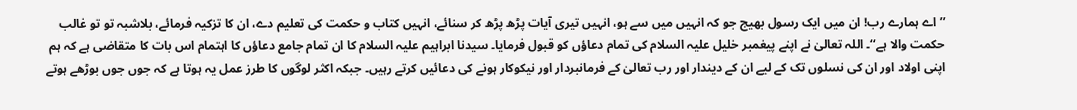’’اے ہمارے رب! ان میں ایک رسول بھیج جو کہ انہیں میں سے ہو، انہیں تیری آیات پڑھ پڑھ کر سنائے، انہیں کتاب و حکمت کی تعلیم دے، ان کا تزکیہ فرمائے، بلاشبہ تو تو غالب حکمت والا ہے‘‘۔ اللہ تعالیٰ نے اپنے پیغمبر خلیل علیہ السلام کی تمام دعاؤں کو قبول فرمایا۔ سیدنا ابراہیم علیہ السلام کا ان تمام جامع دعاؤں کا اہتمام اس بات کا متقاضی ہے کہ ہم اپنی اولاد اور ان کی نسلوں تک کے لیے ان کے دیندار اور رب تعالیٰ کے فرمانبردار اور نیکوکار ہونے کی دعائیں کرتے رہیں۔ جبکہ اکثر لوگوں کا طرز عمل یہ ہوتا ہے کہ جوں جوں بوڑھے ہوتے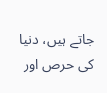جاتے ہیں، دنیا کی حرص اور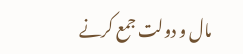مال و دولت جمع کرنے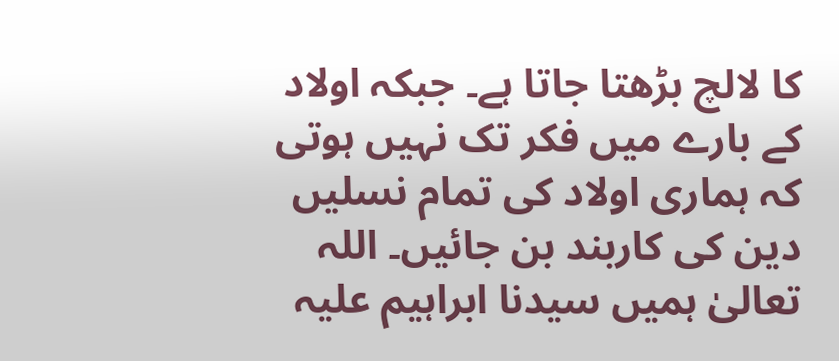کا لالچ بڑھتا جاتا ہے۔ جبکہ اولاد کے بارے میں فکر تک نہیں ہوتی کہ ہماری اولاد کی تمام نسلیں دین کی کاربند بن جائیں۔ اللہ تعالیٰ ہمیں سیدنا ابراہیم علیہ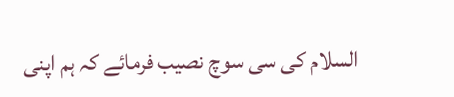السلام کی سی سوچ نصیب فرمائے کہ ہم اپنی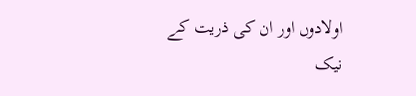اولادوں اور ان کی ذریت کے نیک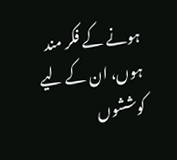ہونے کے فکر مند ہوں، ان کے لیے کوششوں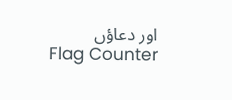اور دعاؤں
Flag Counter